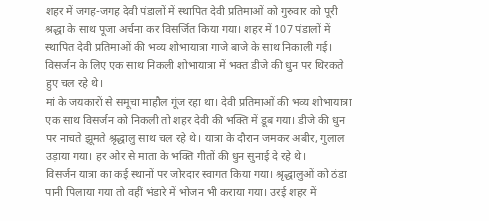शहर में जगह-जगह देवी पंडालों में स्थापित देवी प्रतिमाओं को गुरुवार को पूरी श्रद्धा के साथ पूजा अर्चना कर विसर्जित किया गया। शहर में 107 पंडालों में स्थापित देवी प्रतिमाओं की भव्य शोभायात्रा गाजे बाजे के साथ निकाली गई। विसर्जन के लिए एक साथ निकली शोभायात्रा में भक्त डीजे की धुन पर थिरकते हुए चल रहे थे।
मां के जयकारों से समूचा माहौल गूंज रहा था। देवी प्रतिमाओं की भव्य शोभायात्रा एक साथ विसर्जन को निकली तो शहर देवी की भक्ति में डूब गया। डीजे की धुन पर नाचते झूमते श्रृद्धालु साथ चल रहे थे। यात्रा के दौरान जमकर अबीर, गुलाल उड़ाया गया। हर ओर से माता के भक्ति गीतों की धुन सुनाई दे रहे थे।
विसर्जन यात्रा का कई स्थानों पर जोरदार स्वागत किया गया। श्रृद्धालुओं को ठंडा पानी पिलाया गया तो वहीं भंडारे में भोजन भी कराया गया। उरई शहर में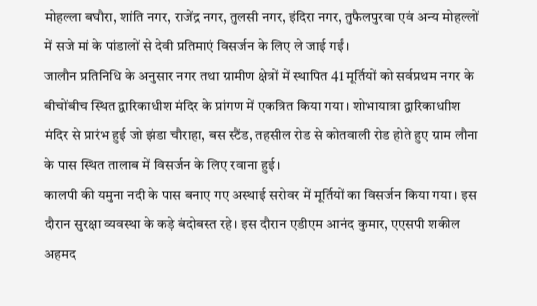मोहल्ला बघौरा, शांति नगर, राजेंद्र नगर, तुलसी नगर, इंदिरा नगर, तुफैलपुरवा एवं अन्य मोहल्लों में सजे मां के पांडालों से देवी प्रतिमाएं विसर्जन के लिए ले जाई गईं।
जालौन प्रतिनिधि के अनुसार नगर तथा ग्रामीण क्षेत्रों में स्थापित 41 मूर्तियों को सर्वप्रथम नगर के बीचोंबीच स्थित द्वारिकाधीश मंदिर के प्रांगण में एकत्रित किया गया। शोभायात्रा द्वारिकाधाीश मंदिर से प्रारंभ हुई जो झंडा चौराहा, बस स्टैंड, तहसील रोड से कोतवाली रोड होते हुए ग्राम लौना के पास स्थित तालाब में विसर्जन के लिए रवाना हुई।
कालपी की यमुना नदी के पास बनाए गए अस्थाई सरोवर में मूर्तियों का विसर्जन किया गया। इस दौरान सुरक्षा व्यवस्था के कड़े बंदोबस्त रहे। इस दौरान एडीएम आनंद कुमार, एएसपी शकील अहमद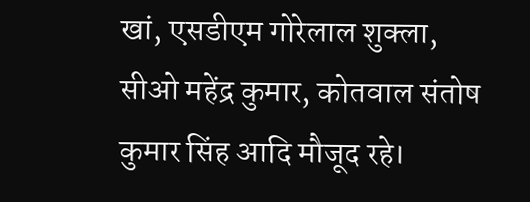खां, एसडीएम गोरेलाल शुक्ला, सीओ महेंद्र कुमार, कोतवाल संतोष कुमार सिंह आदि मौजूद रहे।